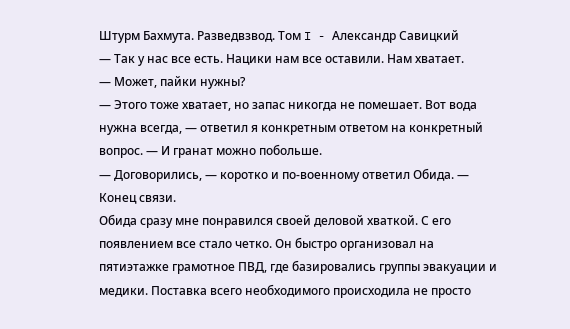Штурм Бахмута. Разведвзвод. Том I - Александр Савицкий
— Так у нас все есть. Нацики нам все оставили. Нам хватает.
— Может, пайки нужны?
— Этого тоже хватает, но запас никогда не помешает. Вот вода нужна всегда, — ответил я конкретным ответом на конкретный вопрос. — И гранат можно побольше.
— Договорились, — коротко и по-военному ответил Обида. — Конец связи.
Обида сразу мне понравился своей деловой хваткой. С его появлением все стало четко. Он быстро организовал на пятиэтажке грамотное ПВД, где базировались группы эвакуации и медики. Поставка всего необходимого происходила не просто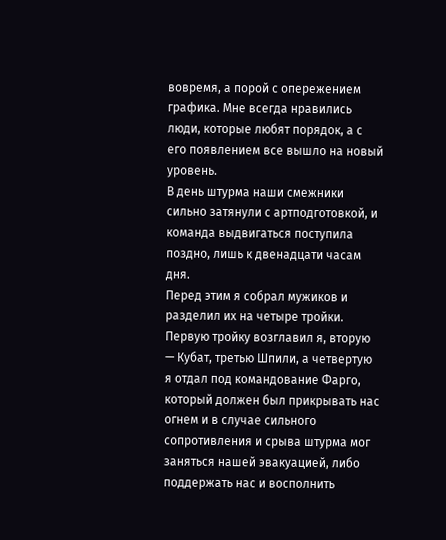вовремя, а порой с опережением графика. Мне всегда нравились люди, которые любят порядок, а с его появлением все вышло на новый уровень.
В день штурма наши смежники сильно затянули с артподготовкой, и команда выдвигаться поступила поздно, лишь к двенадцати часам дня.
Перед этим я собрал мужиков и разделил их на четыре тройки. Первую тройку возглавил я, вторую — Кубат, третью Шпили, а четвертую я отдал под командование Фарго, который должен был прикрывать нас огнем и в случае сильного сопротивления и срыва штурма мог заняться нашей эвакуацией, либо поддержать нас и восполнить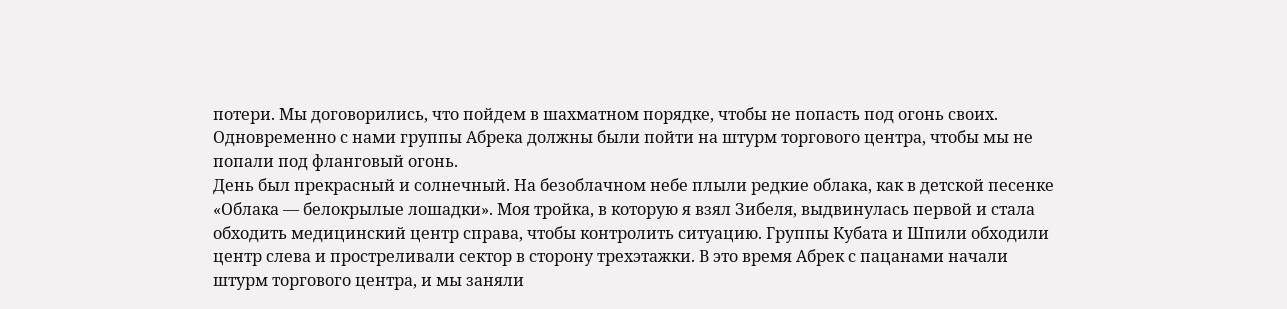потери. Мы договорились, что пойдем в шахматном порядке, чтобы не попасть под огонь своих. Одновременно с нами группы Абрека должны были пойти на штурм торгового центра, чтобы мы не попали под фланговый огонь.
День был прекрасный и солнечный. На безоблачном небе плыли редкие облака, как в детской песенке «Облака — белокрылые лошадки». Моя тройка, в которую я взял Зибеля, выдвинулась первой и стала обходить медицинский центр справа, чтобы контролить ситуацию. Группы Кубата и Шпили обходили центр слева и простреливали сектор в сторону трехэтажки. В это время Абрек с пацанами начали штурм торгового центра, и мы заняли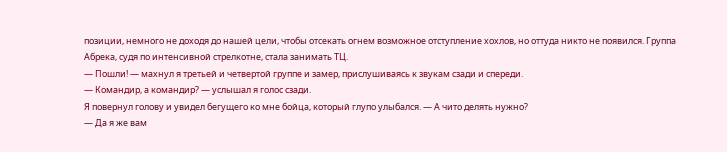позиции, немного не доходя до нашей цели, чтобы отсекать огнем возможное отступление хохлов, но оттуда никто не появился. Группа Абрека, судя по интенсивной стрелкотне, стала занимать ТЦ.
— Пошли! — махнул я третьей и четвертой группе и замер, прислушиваясь к звукам сзади и спереди.
— Командир, а командир? — услышал я голос сзади.
Я повернул голову и увидел бегущего ко мне бойца, который глупо улыбался. — А чито делять нужно?
— Да я же вам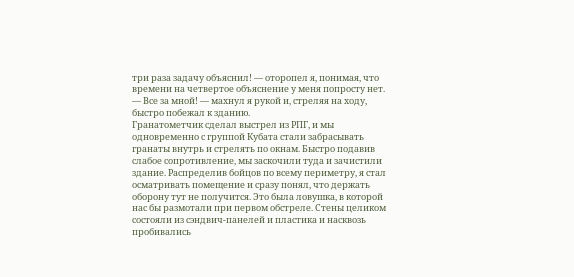три раза задачу объяснил! — оторопел я, понимая, что времени на четвертое объяснение у меня попросту нет. — Все за мной! — махнул я рукой и, стреляя на ходу, быстро побежал к зданию.
Гранатометчик сделал выстрел из РПГ, и мы одновременно с группой Кубата стали забрасывать гранаты внутрь и стрелять по окнам. Быстро подавив слабое сопротивление, мы заскочили туда и зачистили здание. Распределив бойцов по всему периметру, я стал осматривать помещение и сразу понял, что держать оборону тут не получится. Это была ловушка, в которой нас бы размотали при первом обстреле. Стены целиком состояли из сэндвич-панелей и пластика и насквозь пробивались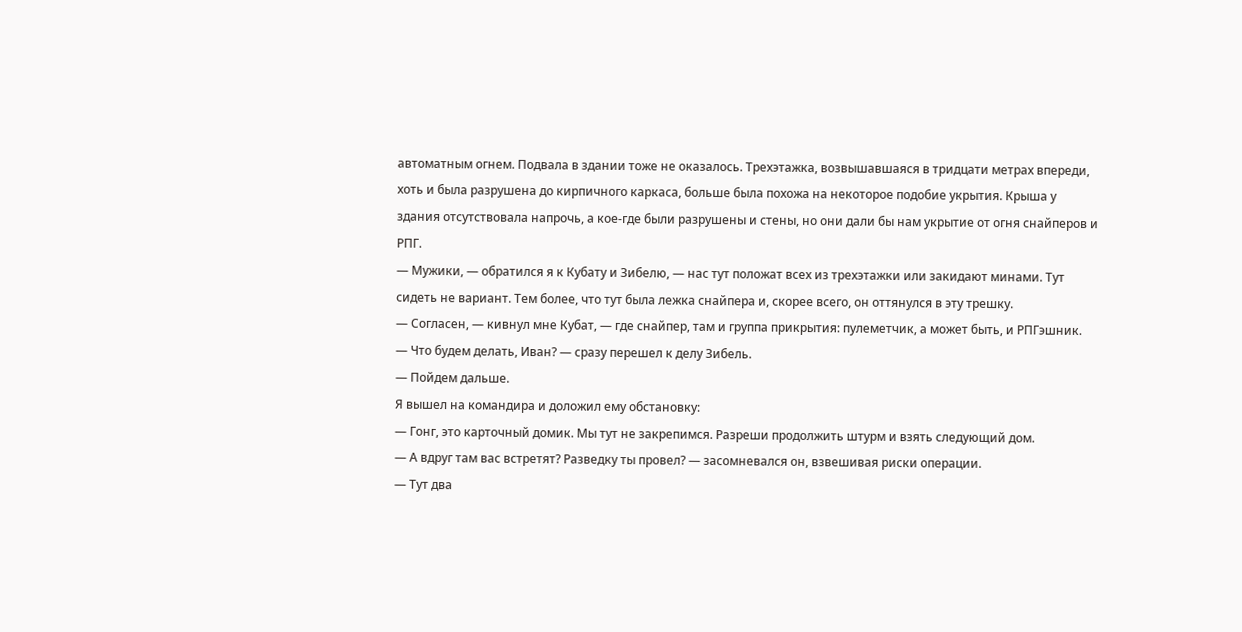автоматным огнем. Подвала в здании тоже не оказалось. Трехэтажка, возвышавшаяся в тридцати метрах впереди, хоть и была разрушена до кирпичного каркаса, больше была похожа на некоторое подобие укрытия. Крыша у здания отсутствовала напрочь, а кое-где были разрушены и стены, но они дали бы нам укрытие от огня снайперов и РПГ.
— Мужики, — обратился я к Кубату и Зибелю, — нас тут положат всех из трехэтажки или закидают минами. Тут сидеть не вариант. Тем более, что тут была лежка снайпера и, скорее всего, он оттянулся в эту трешку.
— Согласен, — кивнул мне Кубат, — где снайпер, там и группа прикрытия: пулеметчик, а может быть, и РПГэшник.
— Что будем делать, Иван? — сразу перешел к делу Зибель.
— Пойдем дальше.
Я вышел на командира и доложил ему обстановку:
— Гонг, это карточный домик. Мы тут не закрепимся. Разреши продолжить штурм и взять следующий дом.
— А вдруг там вас встретят? Разведку ты провел? — засомневался он, взвешивая риски операции.
— Тут два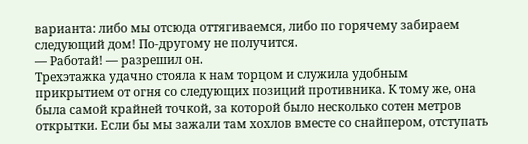варианта: либо мы отсюда оттягиваемся, либо по горячему забираем следующий дом! По-другому не получится.
— Работай! — разрешил он.
Трехэтажка удачно стояла к нам торцом и служила удобным прикрытием от огня со следующих позиций противника. К тому же, она была самой крайней точкой, за которой было несколько сотен метров открытки. Если бы мы зажали там хохлов вместе со снайпером, отступать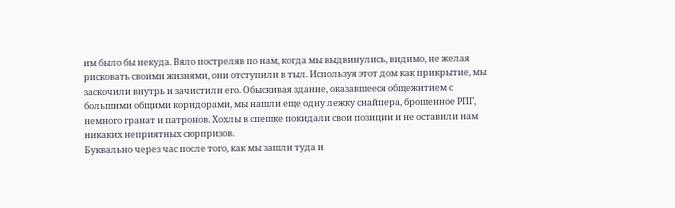им было бы некуда. Вяло постреляв по нам, когда мы выдвинулись, видимо, не желая рисковать своими жизнями, они отступили в тыл. Используя этот дом как прикрытие, мы заскочили внутрь и зачистили его. Обыскивая здание, оказавшееся общежитием с большими общими коридорами, мы нашли еще одну лежку снайпера, брошенное РПГ, немного гранат и патронов. Хохлы в спешке покидали свои позиции и не оставили нам никаких неприятных сюрпризов.
Буквально через час после того, как мы зашли туда и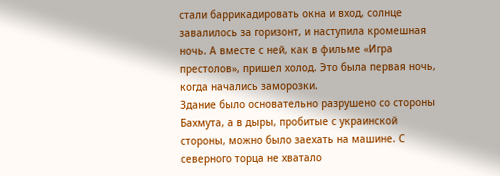стали баррикадировать окна и вход, солнце завалилось за горизонт, и наступила кромешная ночь. А вместе с ней, как в фильме «Игра престолов», пришел холод. Это была первая ночь, когда начались заморозки.
Здание было основательно разрушено со стороны Бахмута, а в дыры, пробитые с украинской стороны, можно было заехать на машине. С северного торца не хватало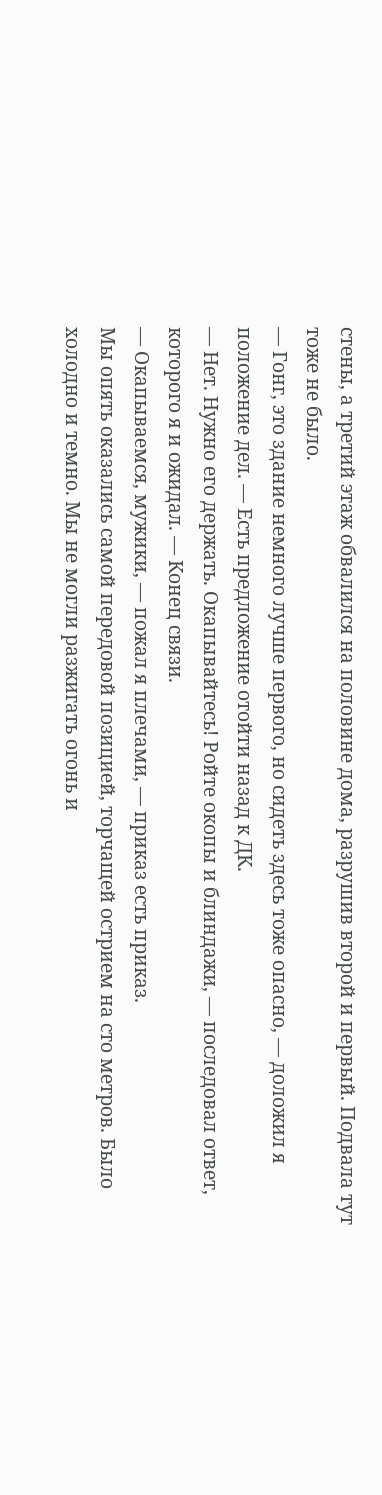стены, а третий этаж обвалился на половине дома, разрушив второй и первый. Подвала тут тоже не было.
— Гонг, это здание немного лучше первого, но сидеть здесь тоже опасно, — доложил я положение дел. — Есть предложение отойти назад к ДК.
— Нет. Нужно его держать. Окапывайтесь! Ройте окопы и блиндажи, — последовал ответ, которого я и ожидал. — Конец связи.
— Окапываемся, мужики, — пожал я плечами, — приказ есть приказ.
Мы опять оказались самой передовой позицией, торчащей острием на сто метров. Было холодно и темно. Мы не могли разжигать огонь и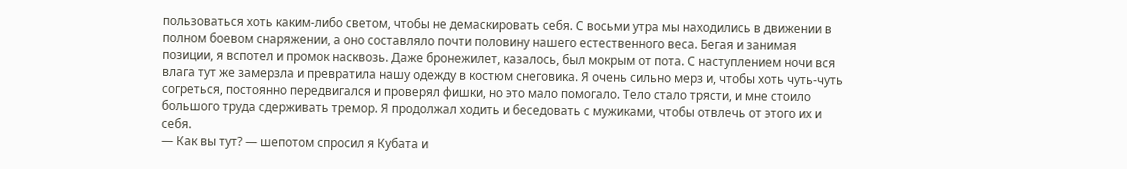пользоваться хоть каким-либо светом, чтобы не демаскировать себя. С восьми утра мы находились в движении в полном боевом снаряжении, а оно составляло почти половину нашего естественного веса. Бегая и занимая позиции, я вспотел и промок насквозь. Даже бронежилет, казалось, был мокрым от пота. С наступлением ночи вся влага тут же замерзла и превратила нашу одежду в костюм снеговика. Я очень сильно мерз и, чтобы хоть чуть-чуть согреться, постоянно передвигался и проверял фишки, но это мало помогало. Тело стало трясти, и мне стоило большого труда сдерживать тремор. Я продолжал ходить и беседовать с мужиками, чтобы отвлечь от этого их и себя.
— Как вы тут? — шепотом спросил я Кубата и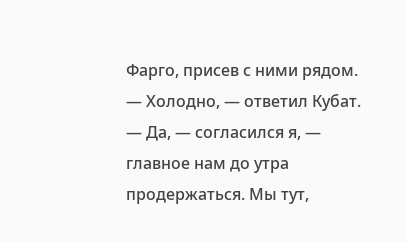Фарго, присев с ними рядом.
— Холодно, — ответил Кубат.
— Да, — согласился я, — главное нам до утра продержаться. Мы тут,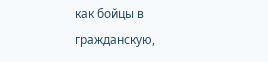как бойцы в гражданскую,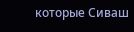которые Сиваш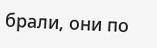брали, они по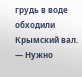грудь в воде обходили Крымский вал.
— Нужно